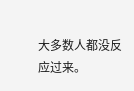大多数人都没反应过来。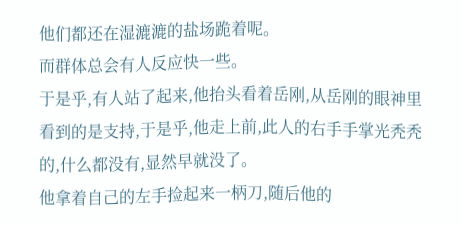他们都还在湿漉漉的盐场跪着呢。
而群体总会有人反应快一些。
于是乎,有人站了起来,他抬头看着岳刚,从岳刚的眼神里看到的是支持,于是乎,他走上前,此人的右手手掌光秃秃的,什么都没有,显然早就没了。
他拿着自己的左手捡起来一柄刀,随后他的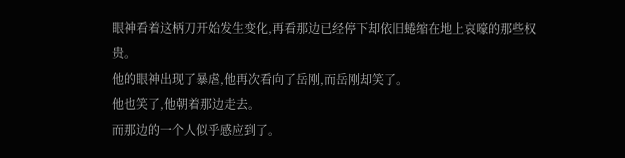眼神看着这柄刀开始发生变化,再看那边已经停下却依旧蜷缩在地上哀嚎的那些权贵。
他的眼神出现了暴虐,他再次看向了岳刚,而岳刚却笑了。
他也笑了,他朝着那边走去。
而那边的一个人似乎感应到了。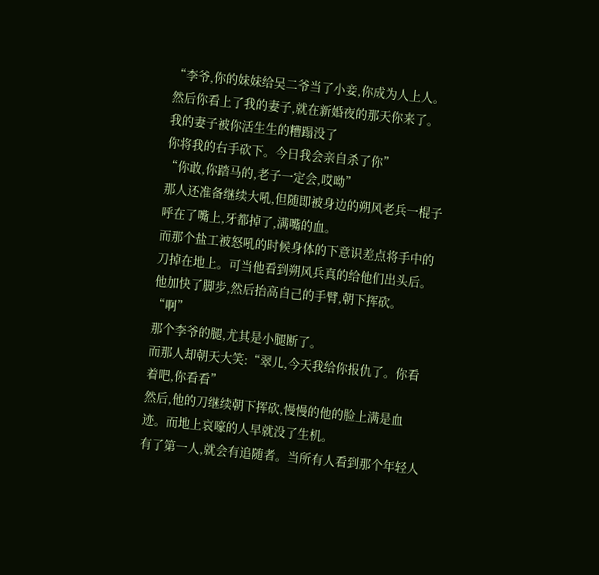“李爷,你的妹妹给吴二爷当了小妾,你成为人上人。然后你看上了我的妻子,就在新婚夜的那天你来了。
我的妻子被你活生生的糟蹋没了
你将我的右手砍下。今日我会亲自杀了你”
“你敢,你踏马的,老子一定会,哎呦”
那人还准备继续大吼,但随即被身边的朔风老兵一棍子呼在了嘴上,牙都掉了,满嘴的血。
而那个盐工被怒吼的时候身体的下意识差点将手中的刀掉在地上。可当他看到朔风兵真的给他们出头后。
他加快了脚步,然后抬高自己的手臂,朝下挥砍。
“啊”
那个李爷的腿,尤其是小腿断了。
而那人却朝天大笑:“翠儿,今天我给你报仇了。你看着吧,你看看”
然后,他的刀继续朝下挥砍,慢慢的他的脸上满是血迹。而地上哀嚎的人早就没了生机。
有了第一人,就会有追随者。当所有人看到那个年轻人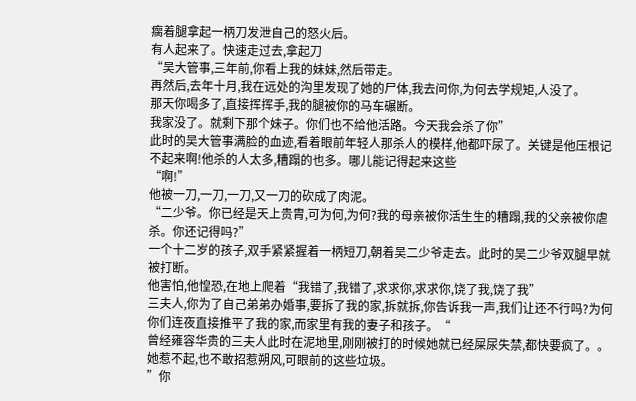瘸着腿拿起一柄刀发泄自己的怒火后。
有人起来了。快速走过去,拿起刀
“吴大管事,三年前,你看上我的妹妹,然后带走。
再然后,去年十月,我在远处的沟里发现了她的尸体,我去问你,为何去学规矩,人没了。
那天你喝多了,直接挥挥手,我的腿被你的马车碾断。
我家没了。就剩下那个妹子。你们也不给他活路。今天我会杀了你”
此时的吴大管事满脸的血迹,看着眼前年轻人那杀人的模样,他都吓尿了。关键是他压根记不起来啊!他杀的人太多,糟蹋的也多。哪儿能记得起来这些
“啊!”
他被一刀,一刀,一刀,又一刀的砍成了肉泥。
“二少爷。你已经是天上贵胄,可为何,为何?我的母亲被你活生生的糟蹋,我的父亲被你虐杀。你还记得吗?”
一个十二岁的孩子,双手紧紧握着一柄短刀,朝着吴二少爷走去。此时的吴二少爷双腿早就被打断。
他害怕,他惶恐,在地上爬着“我错了,我错了,求求你,求求你,饶了我,饶了我”
三夫人,你为了自己弟弟办婚事,要拆了我的家,拆就拆,你告诉我一声,我们让还不行吗?为何你们连夜直接推平了我的家,而家里有我的妻子和孩子。“
曾经雍容华贵的三夫人此时在泥地里,刚刚被打的时候她就已经屎尿失禁,都快要疯了。。她惹不起,也不敢招惹朔风,可眼前的这些垃圾。
”你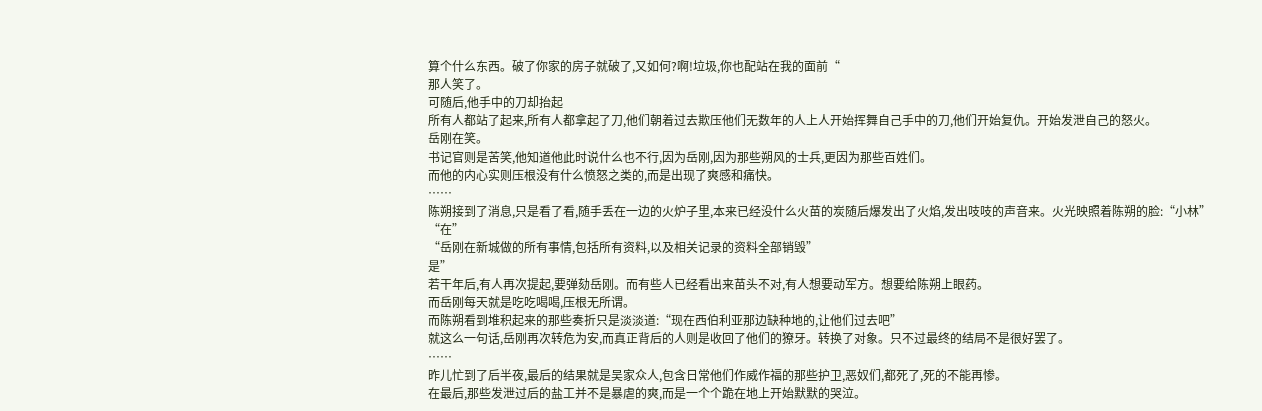算个什么东西。破了你家的房子就破了,又如何?啊!垃圾,你也配站在我的面前“
那人笑了。
可随后,他手中的刀却抬起
所有人都站了起来,所有人都拿起了刀,他们朝着过去欺压他们无数年的人上人开始挥舞自己手中的刀,他们开始复仇。开始发泄自己的怒火。
岳刚在笑。
书记官则是苦笑,他知道他此时说什么也不行,因为岳刚,因为那些朔风的士兵,更因为那些百姓们。
而他的内心实则压根没有什么愤怒之类的,而是出现了爽感和痛快。
……
陈朔接到了消息,只是看了看,随手丢在一边的火炉子里,本来已经没什么火苗的炭随后爆发出了火焰,发出吱吱的声音来。火光映照着陈朔的脸:“小林”
“在”
“岳刚在新城做的所有事情,包括所有资料,以及相关记录的资料全部销毁”
是”
若干年后,有人再次提起,要弹劾岳刚。而有些人已经看出来苗头不对,有人想要动军方。想要给陈朔上眼药。
而岳刚每天就是吃吃喝喝,压根无所谓。
而陈朔看到堆积起来的那些奏折只是淡淡道:“现在西伯利亚那边缺种地的,让他们过去吧”
就这么一句话,岳刚再次转危为安,而真正背后的人则是收回了他们的獠牙。转换了对象。只不过最终的结局不是很好罢了。
……
昨儿忙到了后半夜,最后的结果就是吴家众人,包含日常他们作威作福的那些护卫,恶奴们,都死了,死的不能再惨。
在最后,那些发泄过后的盐工并不是暴虐的爽,而是一个个跪在地上开始默默的哭泣。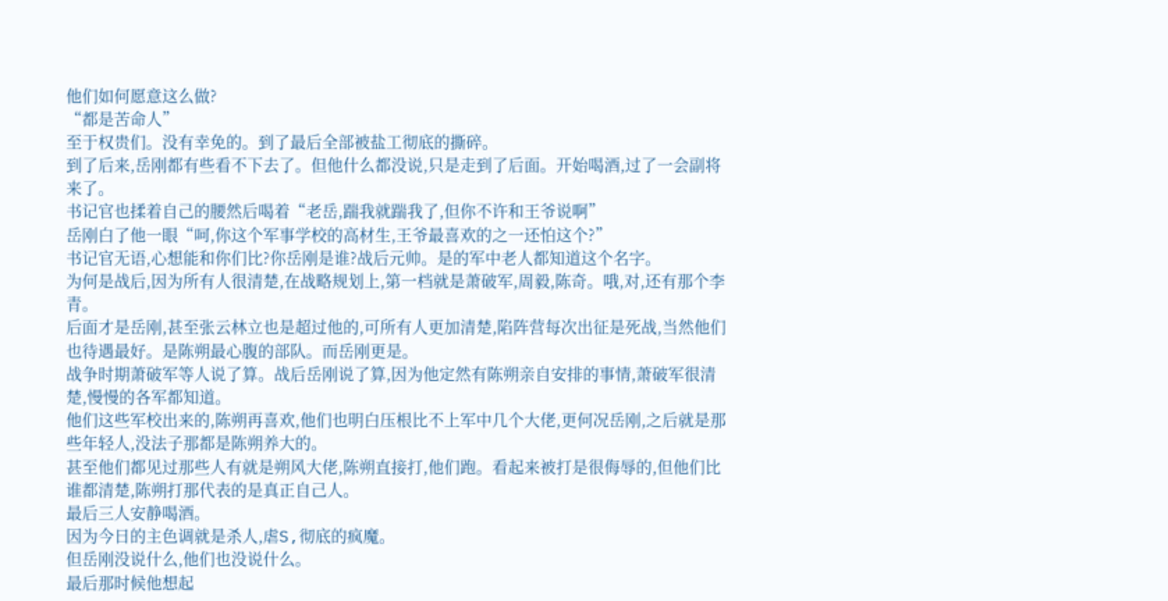他们如何愿意这么做?
“都是苦命人”
至于权贵们。没有幸免的。到了最后全部被盐工彻底的撕碎。
到了后来,岳刚都有些看不下去了。但他什么都没说,只是走到了后面。开始喝酒,过了一会副将来了。
书记官也揉着自己的腰然后喝着“老岳,踹我就踹我了,但你不许和王爷说啊”
岳刚白了他一眼“呵,你这个军事学校的高材生,王爷最喜欢的之一还怕这个?”
书记官无语,心想能和你们比?你岳刚是谁?战后元帅。是的军中老人都知道这个名字。
为何是战后,因为所有人很清楚,在战略规划上,第一档就是萧破军,周毅,陈奇。哦,对,还有那个李青。
后面才是岳刚,甚至张云林立也是超过他的,可所有人更加清楚,陷阵营每次出征是死战,当然他们也待遇最好。是陈朔最心腹的部队。而岳刚更是。
战争时期萧破军等人说了算。战后岳刚说了算,因为他定然有陈朔亲自安排的事情,萧破军很清楚,慢慢的各军都知道。
他们这些军校出来的,陈朔再喜欢,他们也明白压根比不上军中几个大佬,更何况岳刚,之后就是那些年轻人,没法子那都是陈朔养大的。
甚至他们都见过那些人有就是朔风大佬,陈朔直接打,他们跑。看起来被打是很侮辱的,但他们比谁都清楚,陈朔打那代表的是真正自己人。
最后三人安静喝酒。
因为今日的主色调就是杀人,虐S,彻底的疯魔。
但岳刚没说什么,他们也没说什么。
最后那时候他想起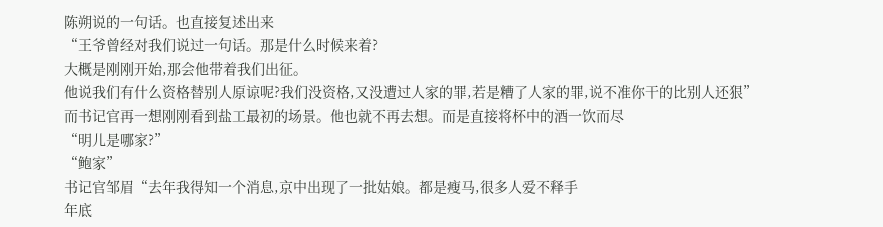陈朔说的一句话。也直接复述出来
“王爷曾经对我们说过一句话。那是什么时候来着?
大概是刚刚开始,那会他带着我们出征。
他说我们有什么资格替别人原谅呢?我们没资格,又没遭过人家的罪,若是糟了人家的罪,说不准你干的比别人还狠”
而书记官再一想刚刚看到盐工最初的场景。他也就不再去想。而是直接将杯中的酒一饮而尽
“明儿是哪家?”
“鲍家”
书记官邹眉“去年我得知一个消息,京中出现了一批姑娘。都是瘦马,很多人爱不释手
年底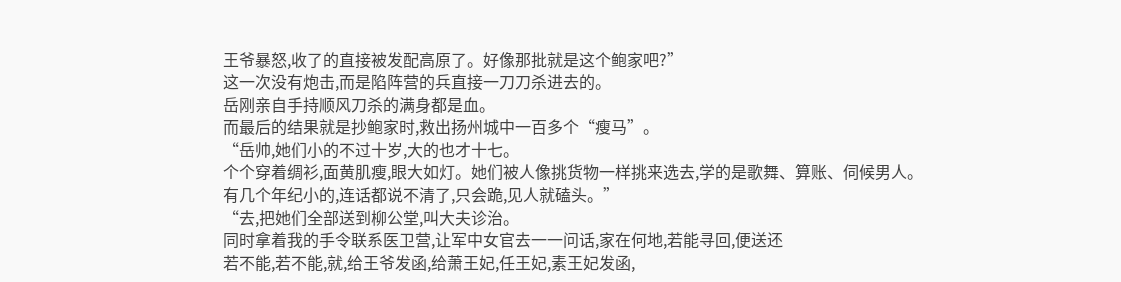王爷暴怒,收了的直接被发配高原了。好像那批就是这个鲍家吧?”
这一次没有炮击,而是陷阵营的兵直接一刀刀杀进去的。
岳刚亲自手持顺风刀杀的满身都是血。
而最后的结果就是抄鲍家时,救出扬州城中一百多个“瘦马”。
“岳帅,她们小的不过十岁,大的也才十七。
个个穿着绸衫,面黄肌瘦,眼大如灯。她们被人像挑货物一样挑来选去,学的是歌舞、算账、伺候男人。
有几个年纪小的,连话都说不清了,只会跪,见人就磕头。”
“去,把她们全部送到柳公堂,叫大夫诊治。
同时拿着我的手令联系医卫营,让军中女官去一一问话,家在何地,若能寻回,便送还
若不能,若不能,就,给王爷发函,给萧王妃,任王妃,素王妃发函,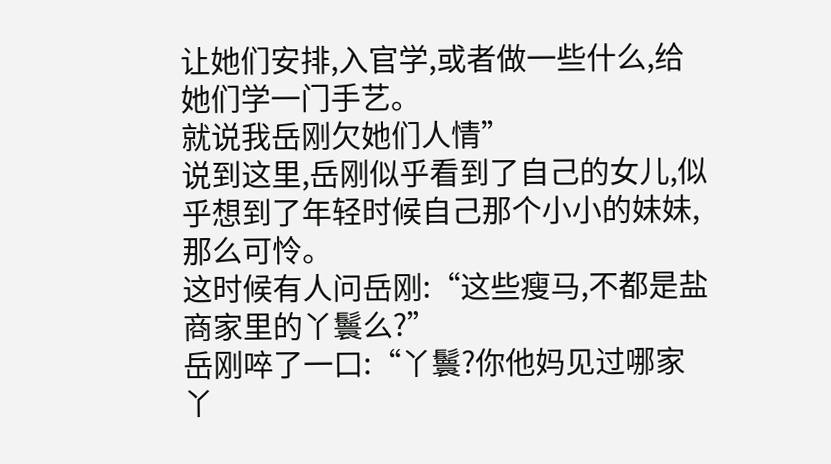让她们安排,入官学,或者做一些什么,给她们学一门手艺。
就说我岳刚欠她们人情”
说到这里,岳刚似乎看到了自己的女儿,似乎想到了年轻时候自己那个小小的妹妹,那么可怜。
这时候有人问岳刚:“这些瘦马,不都是盐商家里的丫鬟么?”
岳刚啐了一口:“丫鬟?你他妈见过哪家丫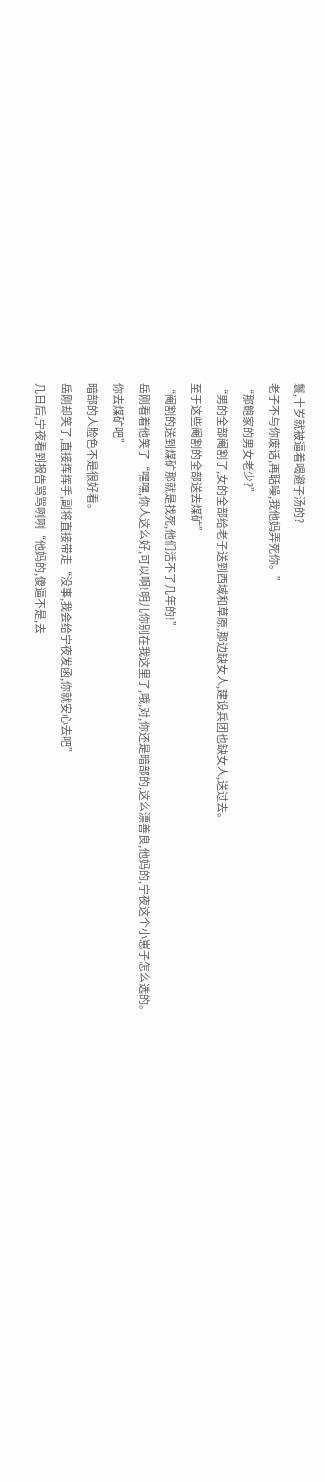鬟,十岁就被逼着喝避子汤的?
老子不与你废话,再聒噪,我他妈弄死你。”
“那鲍家的男女老少?”
“男的全部阉割了,女的全部给老子送到西域和草原,那边缺女人,建设兵团也缺女人,送过去。
至于这些阉割的全部送去煤矿”
“阉割的送到煤矿那就是找死,他们活不了几年的!”
岳刚看着他笑了“嘿嘿,你人这么好,可以啊!明儿你别在我这里了,哦,对,你还是暗部的,这么漂善良,他妈的,宁夜这个小崽子怎么选的。
你去煤矿吧”
暗部的人脸色不是很好看。
岳刚却笑了,直接挥挥手,副将直接带走“没事,我会给宁夜发函,你就安心去吧”
几日后,宁夜看到报告骂骂咧咧“他妈的,傻逼不是,去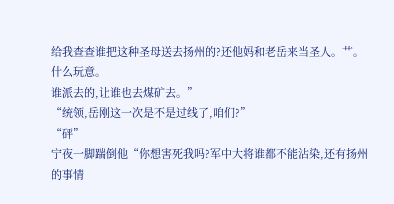给我查查谁把这种圣母送去扬州的?还他妈和老岳来当圣人。艹。什么玩意。
谁派去的,让谁也去煤矿去。”
“统领,岳刚这一次是不是过线了,咱们?”
“砰”
宁夜一脚踹倒他“你想害死我吗?军中大将谁都不能沾染,还有扬州的事情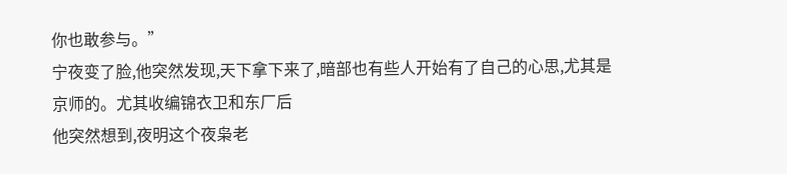你也敢参与。”
宁夜变了脸,他突然发现,天下拿下来了,暗部也有些人开始有了自己的心思,尤其是京师的。尤其收编锦衣卫和东厂后
他突然想到,夜明这个夜枭老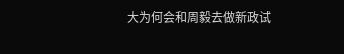大为何会和周毅去做新政试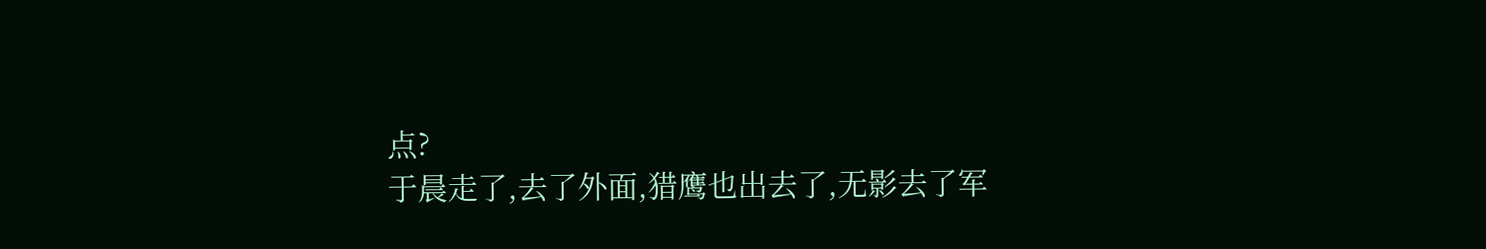点?
于晨走了,去了外面,猎鹰也出去了,无影去了军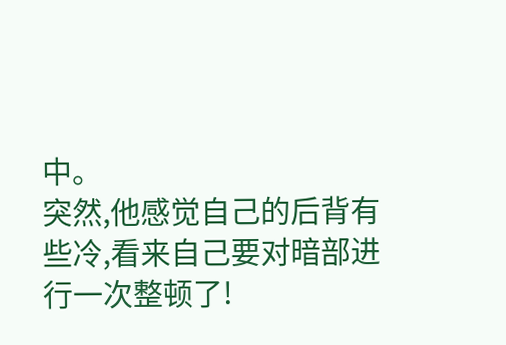中。
突然,他感觉自己的后背有些冷,看来自己要对暗部进行一次整顿了!